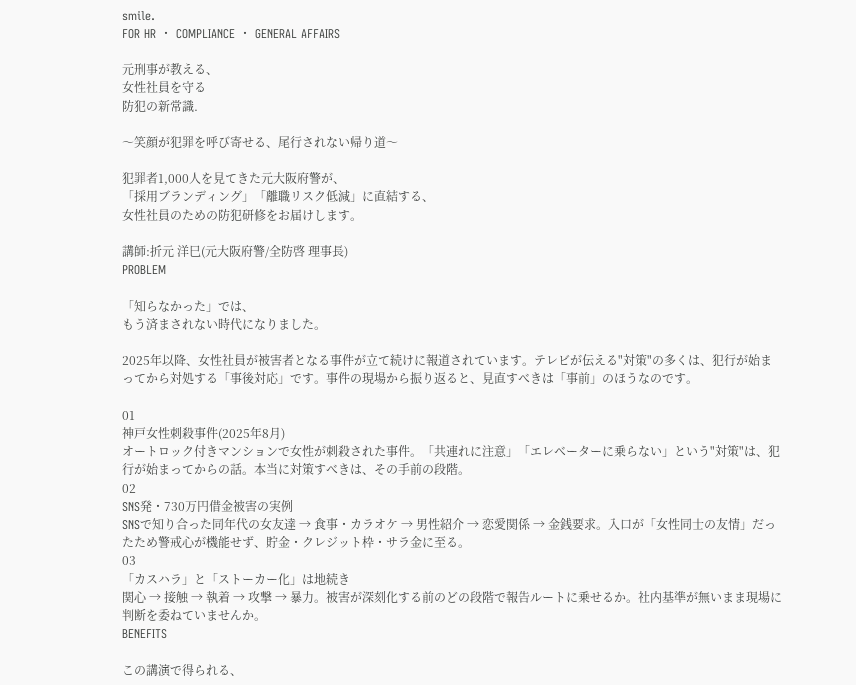smile.
FOR HR ・ COMPLIANCE ・ GENERAL AFFAIRS

元刑事が教える、
女性社員を守る
防犯の新常識.

〜笑顔が犯罪を呼び寄せる、尾行されない帰り道〜

犯罪者1,000人を見てきた元大阪府警が、
「採用ブランディング」「離職リスク低減」に直結する、
女性社員のための防犯研修をお届けします。

講師:折元 洋巳(元大阪府警/全防啓 理事長)
PROBLEM

「知らなかった」では、
もう済まされない時代になりました。

2025年以降、女性社員が被害者となる事件が立て続けに報道されています。テレビが伝える"対策"の多くは、犯行が始まってから対処する「事後対応」です。事件の現場から振り返ると、見直すべきは「事前」のほうなのです。

01
神戸女性刺殺事件(2025年8月)
オートロック付きマンションで女性が刺殺された事件。「共連れに注意」「エレベーターに乗らない」という"対策"は、犯行が始まってからの話。本当に対策すべきは、その手前の段階。
02
SNS発・730万円借金被害の実例
SNSで知り合った同年代の女友達 → 食事・カラオケ → 男性紹介 → 恋愛関係 → 金銭要求。入口が「女性同士の友情」だったため警戒心が機能せず、貯金・クレジット枠・サラ金に至る。
03
「カスハラ」と「ストーカー化」は地続き
関心 → 接触 → 執着 → 攻撃 → 暴力。被害が深刻化する前のどの段階で報告ルートに乗せるか。社内基準が無いまま現場に判断を委ねていませんか。
BENEFITS

この講演で得られる、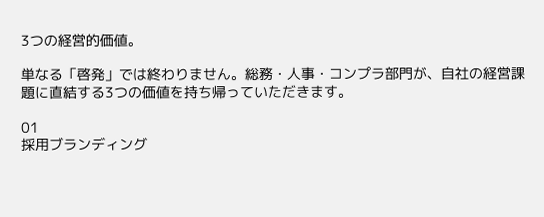3つの経営的価値。

単なる「啓発」では終わりません。総務・人事・コンプラ部門が、自社の経営課題に直結する3つの価値を持ち帰っていただきます。

01
採用ブランディング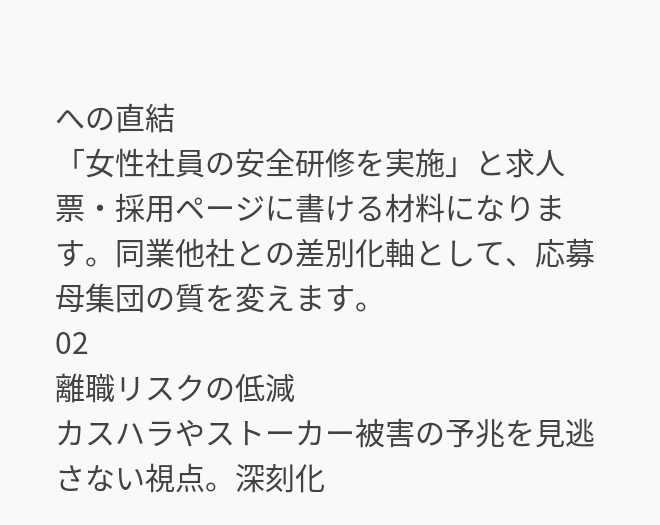への直結
「女性社員の安全研修を実施」と求人票・採用ページに書ける材料になります。同業他社との差別化軸として、応募母集団の質を変えます。
02
離職リスクの低減
カスハラやストーカー被害の予兆を見逃さない視点。深刻化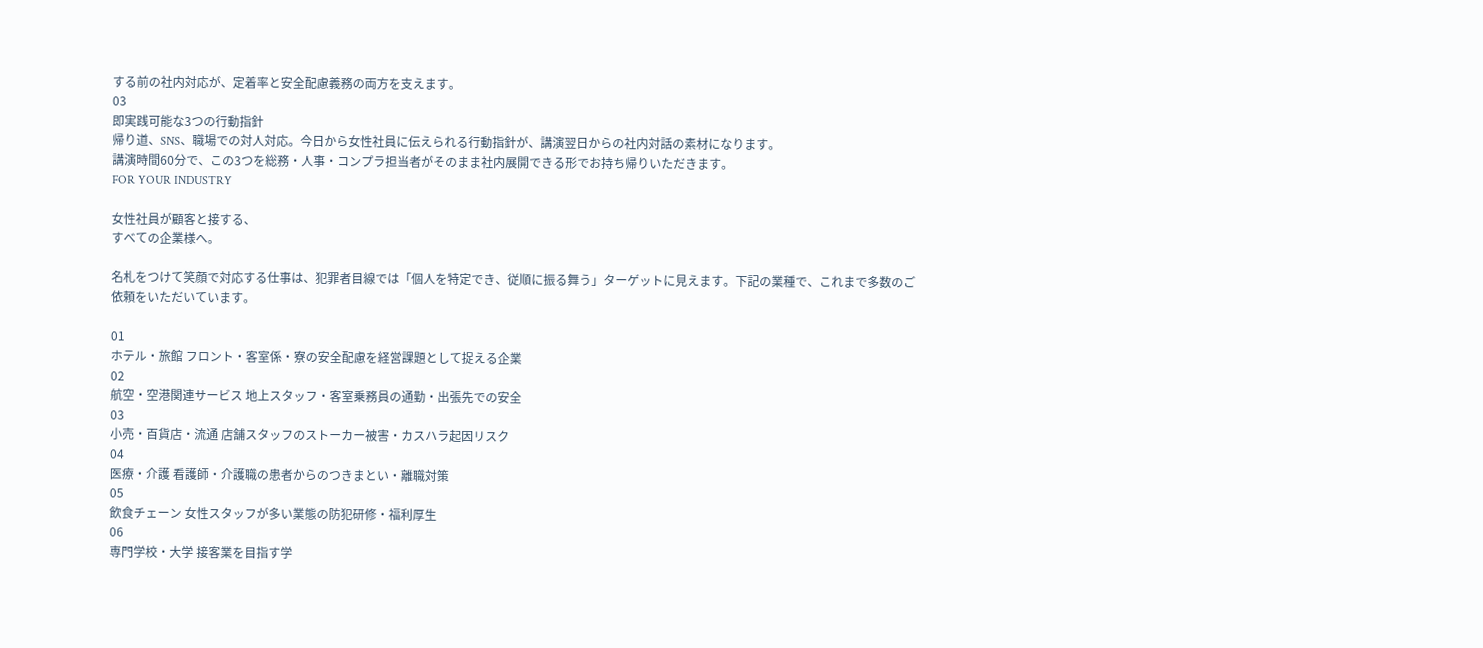する前の社内対応が、定着率と安全配慮義務の両方を支えます。
03
即実践可能な3つの行動指針
帰り道、SNS、職場での対人対応。今日から女性社員に伝えられる行動指針が、講演翌日からの社内対話の素材になります。
講演時間60分で、この3つを総務・人事・コンプラ担当者がそのまま社内展開できる形でお持ち帰りいただきます。
FOR YOUR INDUSTRY

女性社員が顧客と接する、
すべての企業様へ。

名札をつけて笑顔で対応する仕事は、犯罪者目線では「個人を特定でき、従順に振る舞う」ターゲットに見えます。下記の業種で、これまで多数のご依頼をいただいています。

01
ホテル・旅館 フロント・客室係・寮の安全配慮を経営課題として捉える企業
02
航空・空港関連サービス 地上スタッフ・客室乗務員の通勤・出張先での安全
03
小売・百貨店・流通 店舗スタッフのストーカー被害・カスハラ起因リスク
04
医療・介護 看護師・介護職の患者からのつきまとい・離職対策
05
飲食チェーン 女性スタッフが多い業態の防犯研修・福利厚生
06
専門学校・大学 接客業を目指す学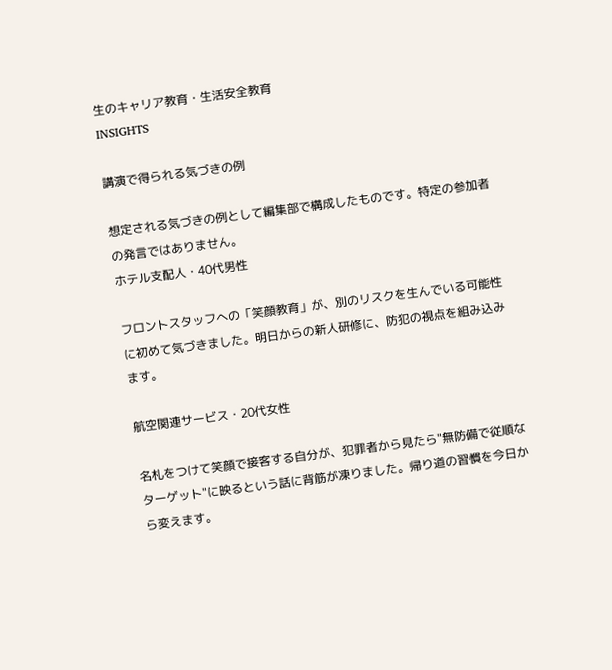生のキャリア教育・生活安全教育
INSIGHTS

講演で得られる気づきの例

想定される気づきの例として編集部で構成したものです。特定の参加者の発言ではありません。
ホテル支配人・40代男性

フロントスタッフへの「笑顔教育」が、別のリスクを生んでいる可能性に初めて気づきました。明日からの新人研修に、防犯の視点を組み込みます。

航空関連サービス・20代女性

名札をつけて笑顔で接客する自分が、犯罪者から見たら"無防備で従順なターゲット"に映るという話に背筋が凍りました。帰り道の習慣を今日から変えます。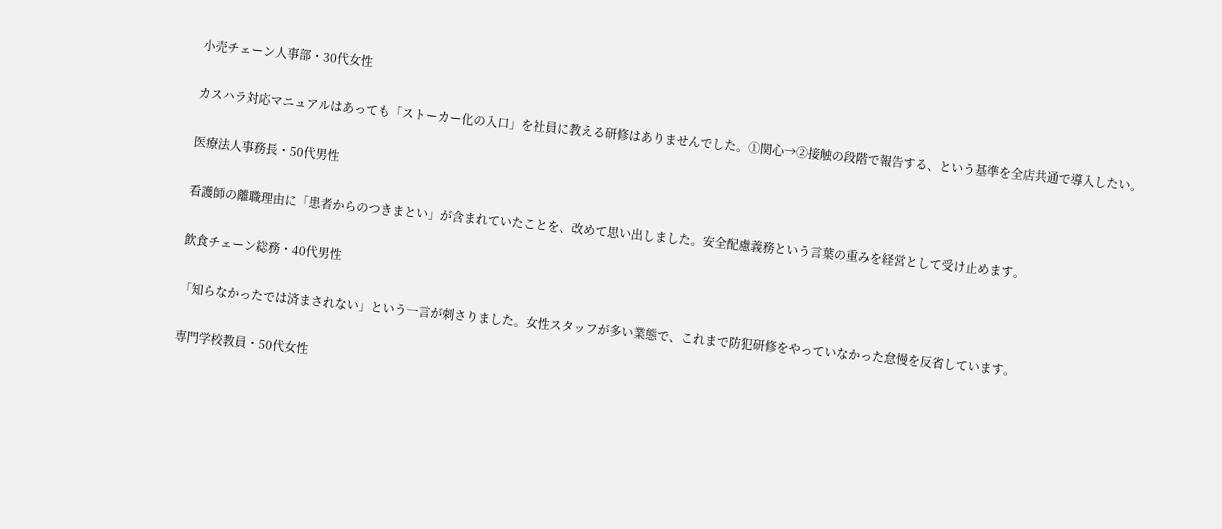小売チェーン人事部・30代女性

カスハラ対応マニュアルはあっても「ストーカー化の入口」を社員に教える研修はありませんでした。①関心→②接触の段階で報告する、という基準を全店共通で導入したい。

医療法人事務長・50代男性

看護師の離職理由に「患者からのつきまとい」が含まれていたことを、改めて思い出しました。安全配慮義務という言葉の重みを経営として受け止めます。

飲食チェーン総務・40代男性

「知らなかったでは済まされない」という一言が刺さりました。女性スタッフが多い業態で、これまで防犯研修をやっていなかった怠慢を反省しています。

専門学校教員・50代女性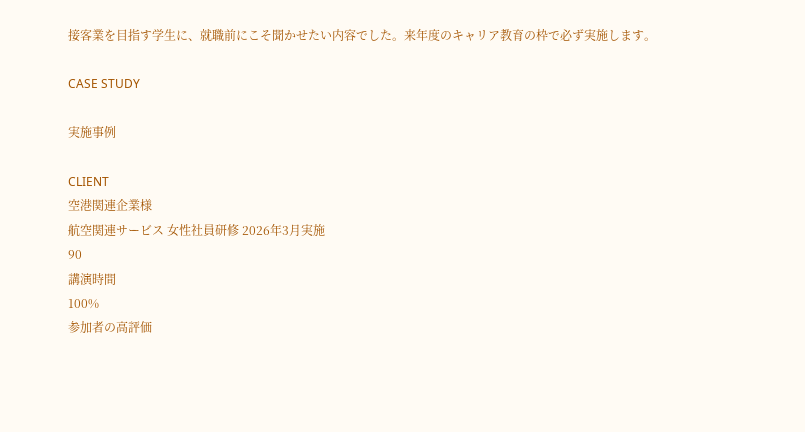接客業を目指す学生に、就職前にこそ聞かせたい内容でした。来年度のキャリア教育の枠で必ず実施します。

CASE STUDY

実施事例

CLIENT
空港関連企業様
航空関連サービス 女性社員研修 2026年3月実施
90
講演時間
100%
参加者の高評価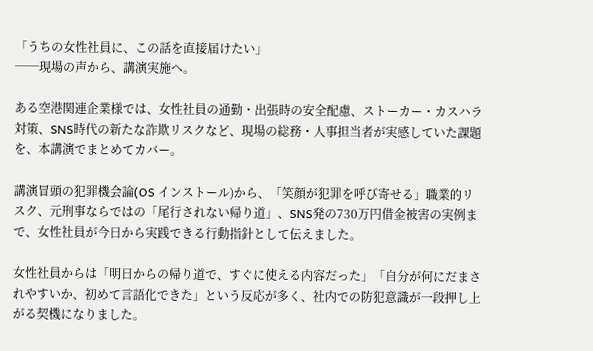「うちの女性社員に、この話を直接届けたい」
──現場の声から、講演実施へ。

ある空港関連企業様では、女性社員の通勤・出張時の安全配慮、ストーカー・カスハラ対策、SNS時代の新たな詐欺リスクなど、現場の総務・人事担当者が実感していた課題を、本講演でまとめてカバー。

講演冒頭の犯罪機会論(OS インストール)から、「笑顔が犯罪を呼び寄せる」職業的リスク、元刑事ならではの「尾行されない帰り道」、SNS発の730万円借金被害の実例まで、女性社員が今日から実践できる行動指針として伝えました。

女性社員からは「明日からの帰り道で、すぐに使える内容だった」「自分が何にだまされやすいか、初めて言語化できた」という反応が多く、社内での防犯意識が一段押し上がる契機になりました。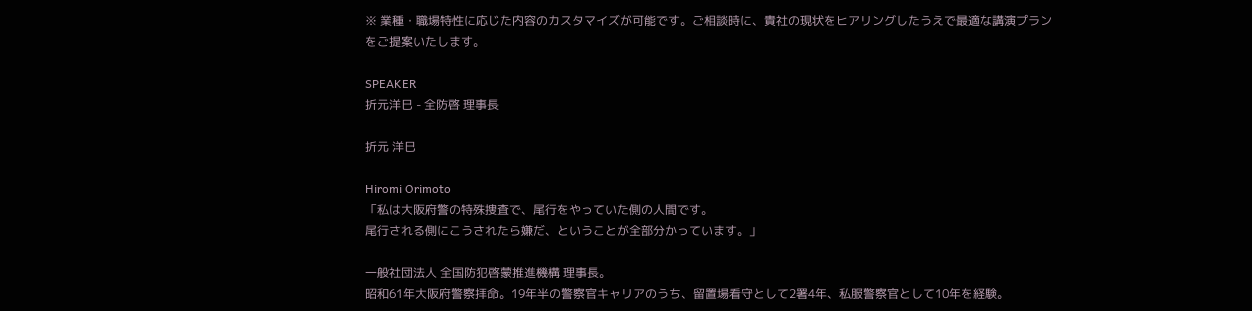※ 業種・職場特性に応じた内容のカスタマイズが可能です。ご相談時に、貴社の現状をヒアリングしたうえで最適な講演プランをご提案いたします。

SPEAKER
折元洋巳 - 全防啓 理事長

折元 洋巳

Hiromi Orimoto
「私は大阪府警の特殊捜査で、尾行をやっていた側の人間です。
尾行される側にこうされたら嫌だ、ということが全部分かっています。」

一般社団法人 全国防犯啓蒙推進機構 理事長。
昭和61年大阪府警察拝命。19年半の警察官キャリアのうち、留置場看守として2署4年、私服警察官として10年を経験。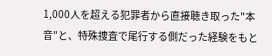1,000人を超える犯罪者から直接聴き取った"本音"と、特殊捜査で尾行する側だった経験をもと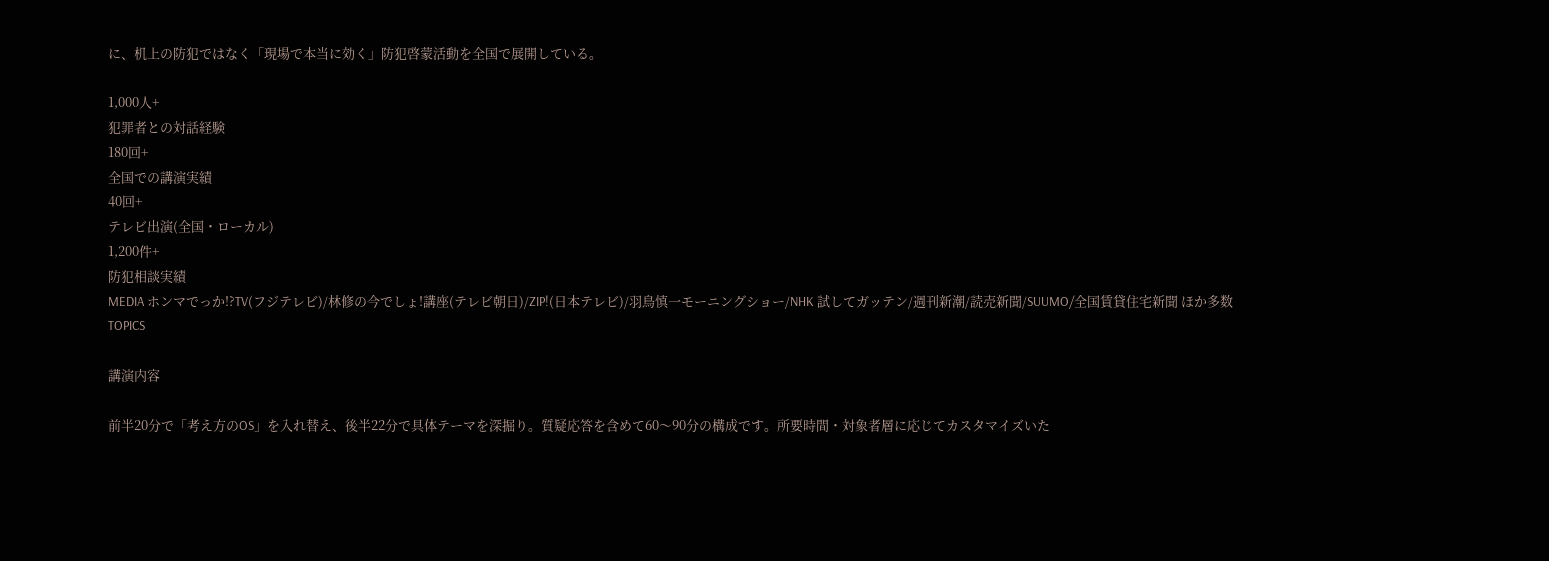に、机上の防犯ではなく「現場で本当に効く」防犯啓蒙活動を全国で展開している。

1,000人+
犯罪者との対話経験
180回+
全国での講演実績
40回+
テレビ出演(全国・ローカル)
1,200件+
防犯相談実績
MEDIA ホンマでっか!?TV(フジテレビ)/林修の今でしょ!講座(テレビ朝日)/ZIP!(日本テレビ)/羽鳥慎一モーニングショー/NHK 試してガッテン/週刊新潮/読売新聞/SUUMO/全国賃貸住宅新聞 ほか多数
TOPICS

講演内容

前半20分で「考え方のOS」を入れ替え、後半22分で具体テーマを深掘り。質疑応答を含めて60〜90分の構成です。所要時間・対象者層に応じてカスタマイズいた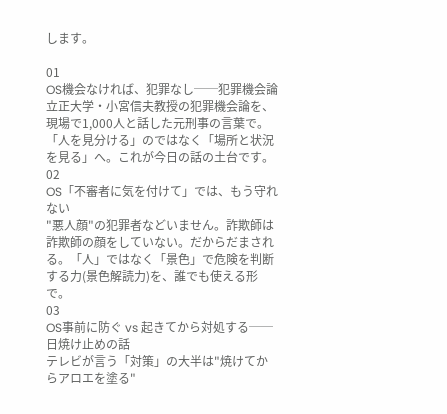します。

01
OS機会なければ、犯罪なし──犯罪機会論
立正大学・小宮信夫教授の犯罪機会論を、現場で1,000人と話した元刑事の言葉で。「人を見分ける」のではなく「場所と状況を見る」へ。これが今日の話の土台です。
02
OS「不審者に気を付けて」では、もう守れない
"悪人顔"の犯罪者などいません。詐欺師は詐欺師の顔をしていない。だからだまされる。「人」ではなく「景色」で危険を判断する力(景色解読力)を、誰でも使える形で。
03
OS事前に防ぐ vs 起きてから対処する──日焼け止めの話
テレビが言う「対策」の大半は"焼けてからアロエを塗る"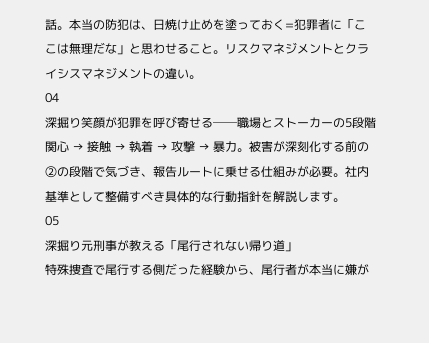話。本当の防犯は、日焼け止めを塗っておく=犯罪者に「ここは無理だな」と思わせること。リスクマネジメントとクライシスマネジメントの違い。
04
深掘り笑顔が犯罪を呼び寄せる──職場とストーカーの5段階
関心 → 接触 → 執着 → 攻撃 → 暴力。被害が深刻化する前の②の段階で気づき、報告ルートに乗せる仕組みが必要。社内基準として整備すべき具体的な行動指針を解説します。
05
深掘り元刑事が教える「尾行されない帰り道」
特殊捜査で尾行する側だった経験から、尾行者が本当に嫌が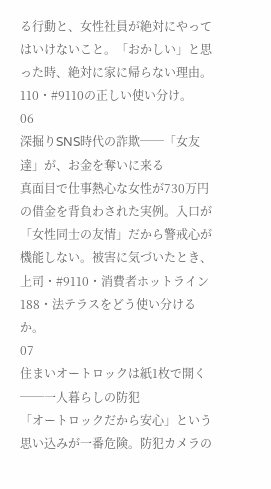る行動と、女性社員が絶対にやってはいけないこと。「おかしい」と思った時、絶対に家に帰らない理由。110・#9110の正しい使い分け。
06
深掘りSNS時代の詐欺──「女友達」が、お金を奪いに来る
真面目で仕事熱心な女性が730万円の借金を背負わされた実例。入口が「女性同士の友情」だから警戒心が機能しない。被害に気づいたとき、上司・#9110・消費者ホットライン188・法テラスをどう使い分けるか。
07
住まいオートロックは紙1枚で開く──一人暮らしの防犯
「オートロックだから安心」という思い込みが一番危険。防犯カメラの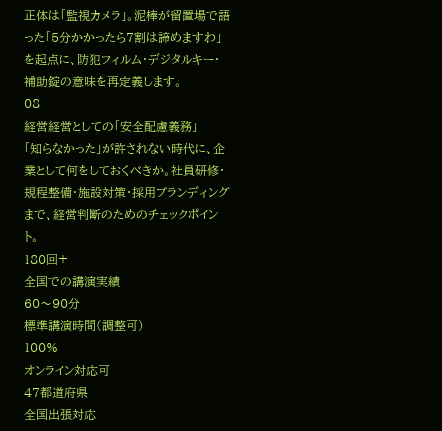正体は「監視カメラ」。泥棒が留置場で語った「5分かかったら7割は諦めますわ」を起点に、防犯フィルム・デジタルキー・補助錠の意味を再定義します。
08
経営経営としての「安全配慮義務」
「知らなかった」が許されない時代に、企業として何をしておくべきか。社員研修・規程整備・施設対策・採用ブランディングまで、経営判断のためのチェックポイント。
180回+
全国での講演実績
60〜90分
標準講演時間(調整可)
100%
オンライン対応可
47都道府県
全国出張対応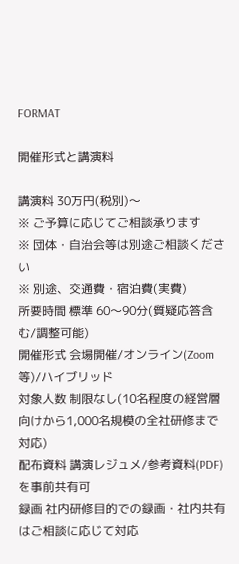FORMAT

開催形式と講演料

講演料 30万円(税別)〜
※ ご予算に応じてご相談承ります
※ 団体・自治会等は別途ご相談ください
※ 別途、交通費・宿泊費(実費)
所要時間 標準 60〜90分(質疑応答含む/調整可能)
開催形式 会場開催/オンライン(Zoom等)/ハイブリッド
対象人数 制限なし(10名程度の経営層向けから1,000名規模の全社研修まで対応)
配布資料 講演レジュメ/参考資料(PDF)を事前共有可
録画 社内研修目的での録画・社内共有はご相談に応じて対応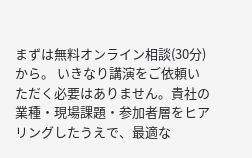まずは無料オンライン相談(30分)から。 いきなり講演をご依頼いただく必要はありません。貴社の業種・現場課題・参加者層をヒアリングしたうえで、最適な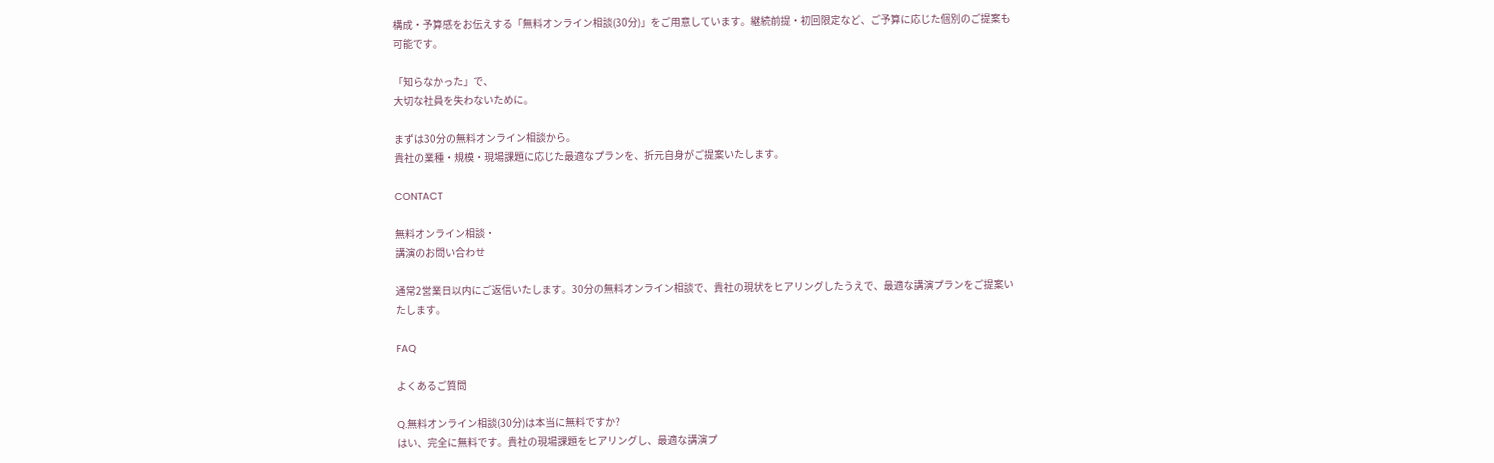構成・予算感をお伝えする「無料オンライン相談(30分)」をご用意しています。継続前提・初回限定など、ご予算に応じた個別のご提案も可能です。

「知らなかった」で、
大切な社員を失わないために。

まずは30分の無料オンライン相談から。
貴社の業種・規模・現場課題に応じた最適なプランを、折元自身がご提案いたします。

CONTACT

無料オンライン相談・
講演のお問い合わせ

通常2営業日以内にご返信いたします。30分の無料オンライン相談で、貴社の現状をヒアリングしたうえで、最適な講演プランをご提案いたします。

FAQ

よくあるご質問

Q.無料オンライン相談(30分)は本当に無料ですか?
はい、完全に無料です。貴社の現場課題をヒアリングし、最適な講演プ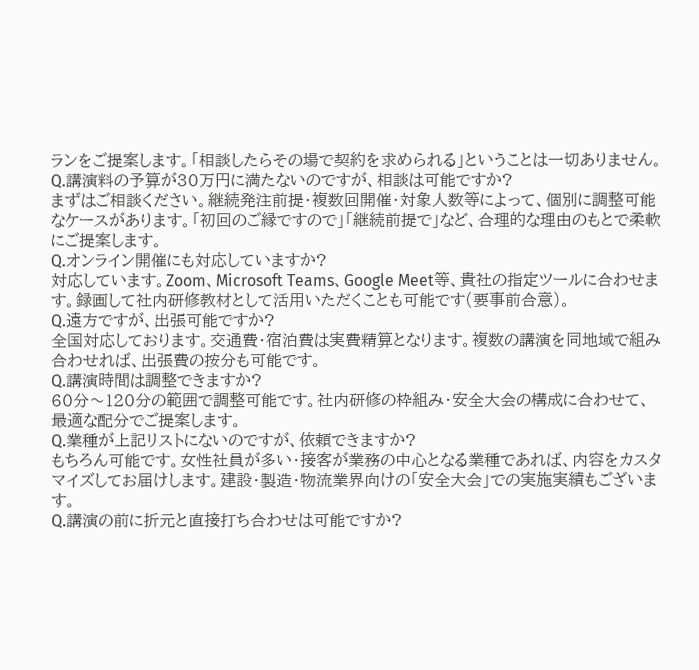ランをご提案します。「相談したらその場で契約を求められる」ということは一切ありません。
Q.講演料の予算が30万円に満たないのですが、相談は可能ですか?
まずはご相談ください。継続発注前提・複数回開催・対象人数等によって、個別に調整可能なケースがあります。「初回のご縁ですので」「継続前提で」など、合理的な理由のもとで柔軟にご提案します。
Q.オンライン開催にも対応していますか?
対応しています。Zoom、Microsoft Teams、Google Meet等、貴社の指定ツールに合わせます。録画して社内研修教材として活用いただくことも可能です(要事前合意)。
Q.遠方ですが、出張可能ですか?
全国対応しております。交通費・宿泊費は実費精算となります。複数の講演を同地域で組み合わせれば、出張費の按分も可能です。
Q.講演時間は調整できますか?
60分〜120分の範囲で調整可能です。社内研修の枠組み・安全大会の構成に合わせて、最適な配分でご提案します。
Q.業種が上記リストにないのですが、依頼できますか?
もちろん可能です。女性社員が多い・接客が業務の中心となる業種であれば、内容をカスタマイズしてお届けします。建設・製造・物流業界向けの「安全大会」での実施実績もございます。
Q.講演の前に折元と直接打ち合わせは可能ですか?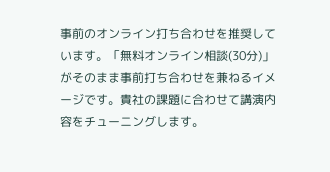事前のオンライン打ち合わせを推奨しています。「無料オンライン相談(30分)」がそのまま事前打ち合わせを兼ねるイメージです。貴社の課題に合わせて講演内容をチューニングします。